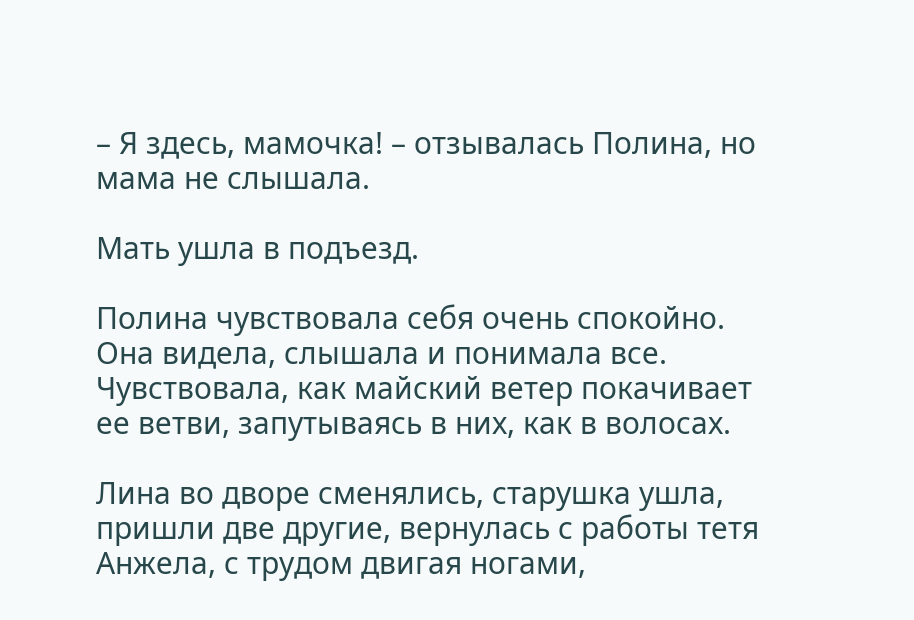– Я здесь, мамочка! – отзывалась Полина, но мама не слышала.

Мать ушла в подъезд.

Полина чувствовала себя очень спокойно. Она видела, слышала и понимала все. Чувствовала, как майский ветер покачивает ее ветви, запутываясь в них, как в волосах.

Лина во дворе сменялись, старушка ушла, пришли две другие, вернулась с работы тетя Анжела, с трудом двигая ногами,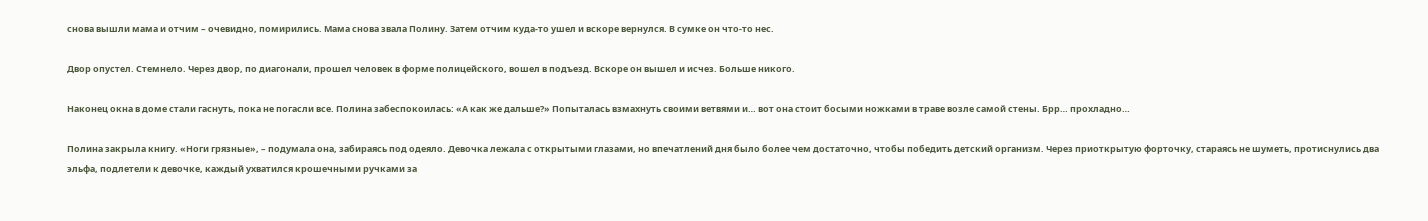снова вышли мама и отчим – очевидно, помирились. Мама снова звала Полину. Затем отчим куда-то ушел и вскоре вернулся. В сумке он что-то нес.

Двор опустел. Стемнело. Через двор, по диагонали, прошел человек в форме полицейского, вошел в подъезд. Вскоре он вышел и исчез. Больше никого.

Наконец окна в доме стали гаснуть, пока не погасли все. Полина забеспокоилась: «А как же дальше?» Попыталась взмахнуть своими ветвями и… вот она стоит босыми ножками в траве возле самой стены. Брр… прохладно…

Полина закрыла книгу. «Ноги грязные», – подумала она, забираясь под одеяло. Девочка лежала с открытыми глазами, но впечатлений дня было более чем достаточно, чтобы победить детский организм. Через приоткрытую форточку, стараясь не шуметь, протиснулись два эльфа, подлетели к девочке, каждый ухватился крошечными ручками за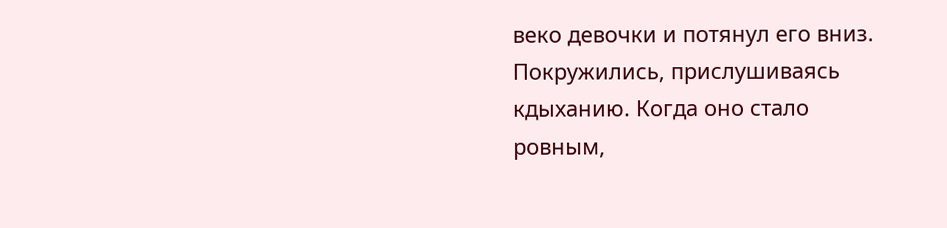веко девочки и потянул его вниз. Покружились, прислушиваясь кдыханию. Когда оно стало ровным,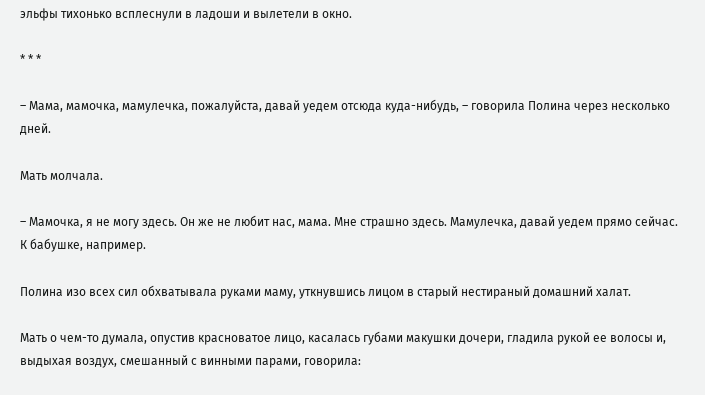эльфы тихонько всплеснули в ладоши и вылетели в окно.

* * *

– Мама, мамочка, мамулечка, пожалуйста, давай уедем отсюда куда-нибудь, – говорила Полина через несколько дней.

Мать молчала.

– Мамочка, я не могу здесь. Он же не любит нас, мама. Мне страшно здесь. Мамулечка, давай уедем прямо сейчас. К бабушке, например.

Полина изо всех сил обхватывала руками маму, уткнувшись лицом в старый нестираный домашний халат.

Мать о чем-то думала, опустив красноватое лицо, касалась губами макушки дочери, гладила рукой ее волосы и, выдыхая воздух, смешанный с винными парами, говорила: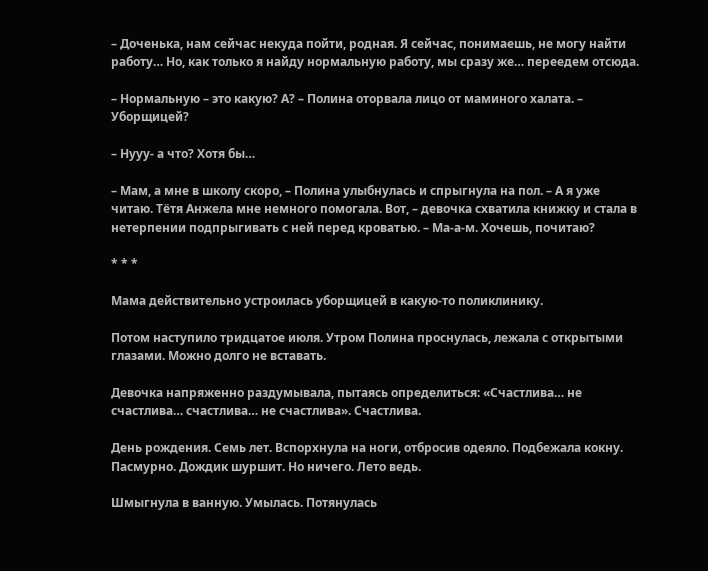– Доченька, нам сейчас некуда пойти, родная. Я сейчас, понимаешь, не могу найти работу… Но, как только я найду нормальную работу, мы сразу же… переедем отсюда.

– Нормальную – это какую? А? – Полина оторвала лицо от маминого халата. – Уборщицей?

– Нууу- а что? Хотя бы…

– Мам, а мне в школу скоро, – Полина улыбнулась и спрыгнула на пол. – А я уже читаю. Тётя Анжела мне немного помогала. Вот, – девочка схватила книжку и стала в нетерпении подпрыгивать с ней перед кроватью. – Ма-а-м. Хочешь, почитаю?

* * *

Мама действительно устроилась уборщицей в какую-то поликлинику.

Потом наступило тридцатое июля. Утром Полина проснулась, лежала с открытыми глазами. Можно долго не вставать.

Девочка напряженно раздумывала, пытаясь определиться: «Счастлива… не счастлива… счастлива… не счастлива». Счастлива.

День рождения. Семь лет. Вспорхнула на ноги, отбросив одеяло. Подбежала кокну. Пасмурно. Дождик шуршит. Но ничего. Лето ведь.

Шмыгнула в ванную. Умылась. Потянулась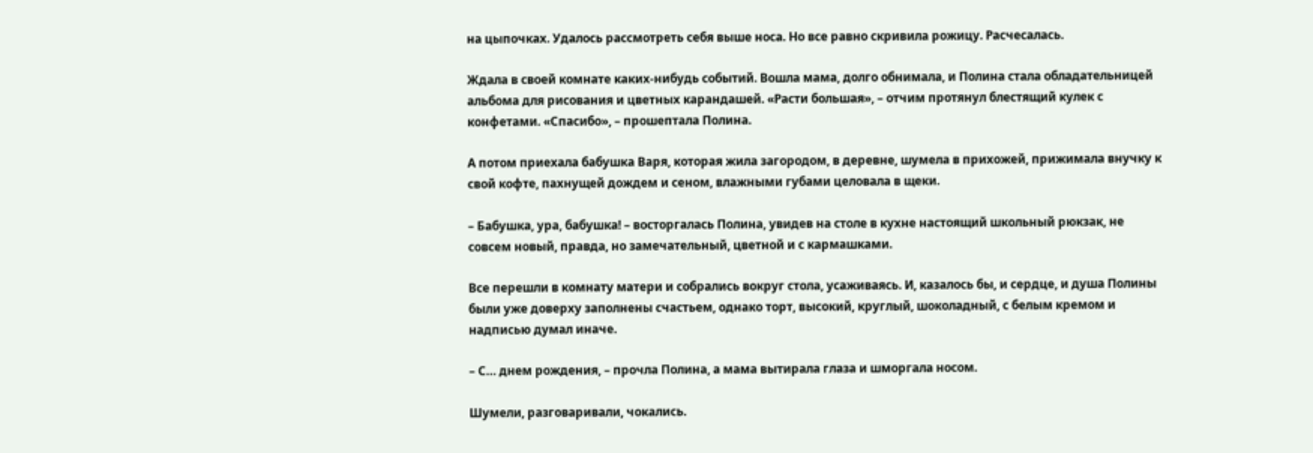на цыпочках. Удалось рассмотреть себя выше носа. Но все равно скривила рожицу. Расчесалась.

Ждала в своей комнате каких-нибудь событий. Вошла мама, долго обнимала, и Полина стала обладательницей альбома для рисования и цветных карандашей. «Расти большая», – отчим протянул блестящий кулек с конфетами. «Спасибо», – прошептала Полина.

А потом приехала бабушка Варя, которая жила загородом, в деревне, шумела в прихожей, прижимала внучку к свой кофте, пахнущей дождем и сеном, влажными губами целовала в щеки.

– Бабушка, ура, бабушка! – восторгалась Полина, увидев на столе в кухне настоящий школьный рюкзак, не совсем новый, правда, но замечательный, цветной и с кармашками.

Все перешли в комнату матери и собрались вокруг стола, усаживаясь. И, казалось бы, и сердце, и душа Полины были уже доверху заполнены счастьем, однако торт, высокий, круглый, шоколадный, с белым кремом и надписью думал иначе.

– С… днем рождения, – прочла Полина, а мама вытирала глаза и шморгала носом.

Шумели, разговаривали, чокались.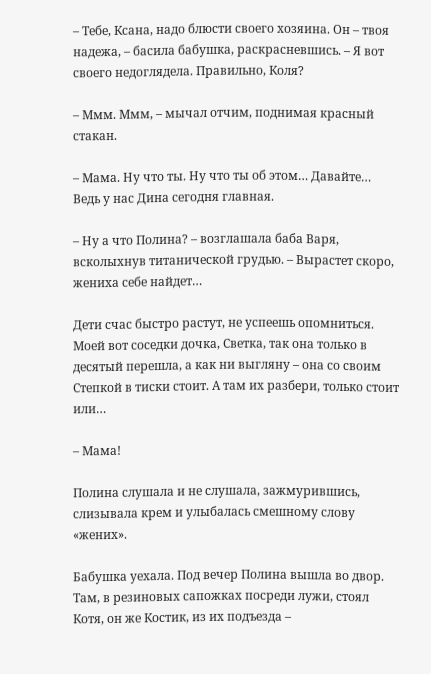– Тебе, Ксана, надо блюсти своего хозяина. Он – твоя надежа, – басила бабушка, раскрасневшись. – Я вот своего недоглядела. Правильно, Коля?

– Ммм. Ммм, – мычал отчим, поднимая красный стакан.

– Мама. Ну что ты. Ну что ты об этом… Давайте… Ведь у нас Дина сегодня главная.

– Ну а что Полина? – возглашала баба Варя, всколыхнув титанической грудью. – Вырастет скоро, жениха себе найдет…

Дети счас быстро растут, не успеешь опомниться. Моей вот соседки дочка, Светка, так она только в десятый перешла, а как ни выгляну – она со своим Степкой в тиски стоит. А там их разбери, только стоит или…

– Мама!

Полина слушала и не слушала, зажмурившись, слизывала крем и улыбалась смешному слову «жених».

Бабушка уехала. Под вечер Полина вышла во двор. Там, в резиновых сапожках посреди лужи, стоял Котя, он же Костик, из их подъезда –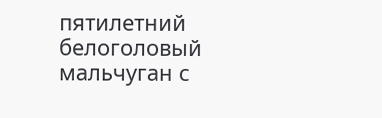пятилетний белоголовый мальчуган с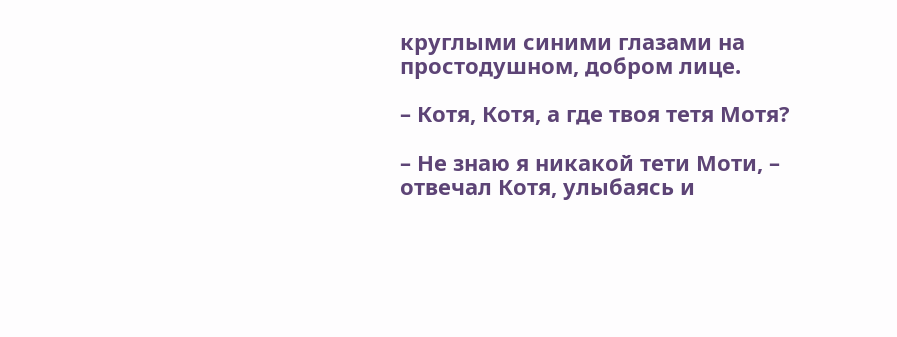круглыми синими глазами на простодушном, добром лице.

– Котя, Котя, а где твоя тетя Мотя?

– Не знаю я никакой тети Моти, – отвечал Котя, улыбаясь и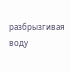разбрызгивая воду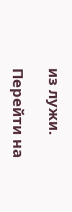из лужи.

Перейти на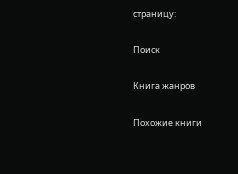страницу:

Поиск

Книга жанров

Похожие книги